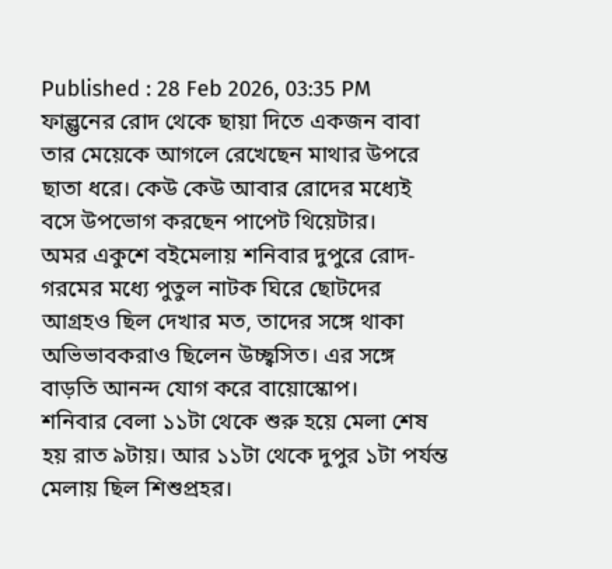Published : 28 Feb 2026, 03:35 PM
ফাল্গুনের রোদ থেকে ছায়া দিতে একজন বাবা তার মেয়েকে আগলে রেখেছেন মাথার উপরে ছাতা ধরে। কেউ কেউ আবার রোদের মধ্যেই বসে উপভোগ করছেন পাপেট থিয়েটার।
অমর একুশে বইমেলায় শনিবার দুপুরে রোদ-গরমের মধ্যে পুতুল নাটক ঘিরে ছোটদের আগ্রহও ছিল দেখার মত, তাদের সঙ্গে থাকা অভিভাবকরাও ছিলেন উচ্ছ্বসিত। এর সঙ্গে বাড়তি আনন্দ যোগ করে বায়োস্কোপ।
শনিবার বেলা ১১টা থেকে শুরু হয়ে মেলা শেষ হয় রাত ৯টায়। আর ১১টা থেকে দুপুর ১টা পর্যন্ত মেলায় ছিল শিশুপ্রহর।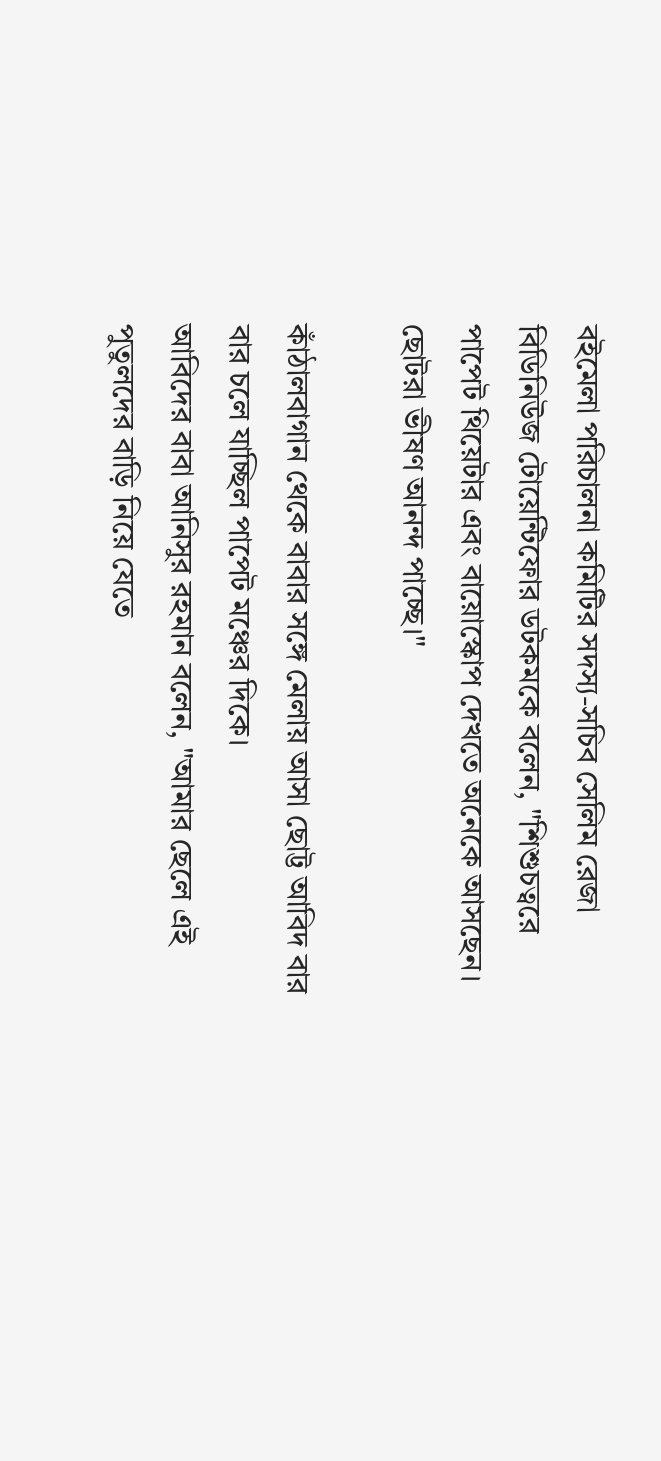বইমেলা পরিচালনা কমিটির সদস্য-সচিব সেলিম রেজা বিডিনিউজ টোয়েন্টিফোর ডটকমকে বলেন, "শিশুচত্বরে পাপেট থিয়েটার এবং বায়োস্কোপ দেখতে অনেকে আসছেন। ছোটরা ভীষণ আনন্দ পাচ্ছে।"

কাঁঠালবাগান থেকে বাবার সঙ্গে মেলায় আসা ছোট্ট আবিদ বার বার চলে যাচ্ছিল পাপেট মঞ্চের দিকে।
আবিদের বাবা আনিসুর রহমান বলেন, "আমার ছেলে এই পুতুলদের বাড়ি নিয়ে যেতে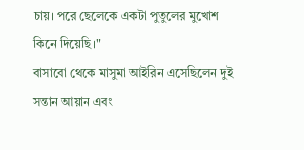চায়। পরে ছেলেকে একটা পুতুলের মুখোশ কিনে দিয়েছি।"
বাসাবো থেকে মাসুমা আইরিন এসেছিলেন দুই সন্তান আয়ান এবং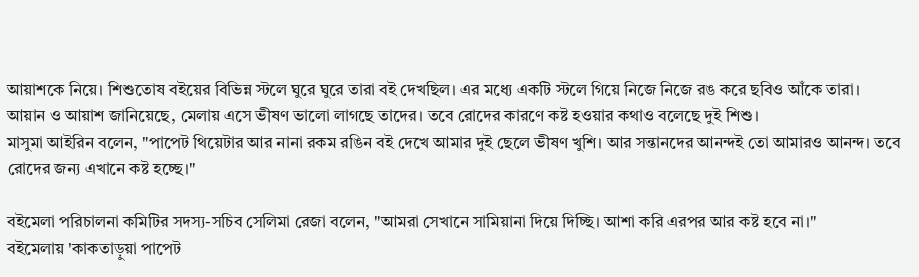আয়াশকে নিয়ে। শিশুতোষ বইয়ের বিভিন্ন স্টলে ঘুরে ঘুরে তারা বই দেখছিল। এর মধ্যে একটি স্টলে গিয়ে নিজে নিজে রঙ করে ছবিও আঁকে তারা।
আয়ান ও আয়াশ জানিয়েছে, মেলায় এসে ভীষণ ভালো লাগছে তাদের। তবে রোদের কারণে কষ্ট হওয়ার কথাও বলেছে দুই শিশু।
মাসুমা আইরিন বলেন, "পাপেট থিয়েটার আর নানা রকম রঙিন বই দেখে আমার দুই ছেলে ভীষণ খুশি। আর সন্তানদের আনন্দই তো আমারও আনন্দ। তবে রোদের জন্য এখানে কষ্ট হচ্ছে।"

বইমেলা পরিচালনা কমিটির সদস্য-সচিব সেলিমা রেজা বলেন, "আমরা সেখানে সামিয়ানা দিয়ে দিচ্ছি। আশা করি এরপর আর কষ্ট হবে না।"
বইমেলায় 'কাকতাড়ুয়া পাপেট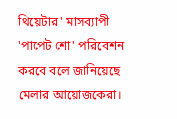থিয়েটার' মাসব্যাপী 'পাপেট শো' পরিবেশন করবে বলে জানিয়েছে মেলার আয়োজকেরা।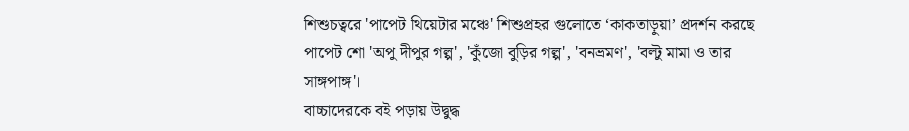শিশুচত্বরে 'পাপেট থিয়েটার মঞ্চে' শিশুপ্রহর গুলোতে ‘কাকতাড়ুয়া’ প্রদর্শন করছে পাপেট শো 'অপু দীপুর গল্প', 'কুঁজো বুড়ির গল্প', 'বনভ্রমণ', 'বল্টু মামা ও তার সাঙ্গপাঙ্গ'।
বাচ্চাদেরকে বই পড়ায় উদ্বুদ্ধ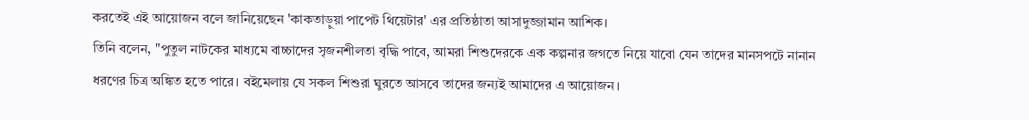করতেই এই আয়োজন বলে জানিয়েছেন 'কাকতাড়ুয়া পাপেট থিয়েটার' এর প্রতিষ্ঠাতা আসাদুজ্জামান আশিক।
তিনি বলেন, "পুতুল নাটকের মাধ্যমে বাচ্চাদের সৃজনশীলতা বৃদ্ধি পাবে, আমরা শিশুদেরকে এক কল্পনার জগতে নিয়ে যাবো যেন তাদের মানসপটে নানান ধরণের চিত্র অঙ্কিত হতে পারে। বইমেলায় যে সকল শিশুরা ঘুরতে আসবে তাদের জন্যই আমাদের এ আয়োজন।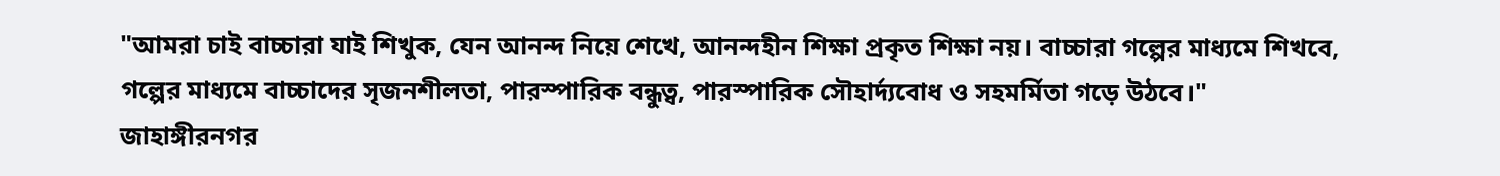"আমরা চাই বাচ্চারা যাই শিখুক, যেন আনন্দ নিয়ে শেখে, আনন্দহীন শিক্ষা প্রকৃত শিক্ষা নয়। বাচ্চারা গল্পের মাধ্যমে শিখবে, গল্পের মাধ্যমে বাচ্চাদের সৃজনশীলতা, পারস্পারিক বন্ধুত্ব, পারস্পারিক সৌহার্দ্যবোধ ও সহমর্মিতা গড়ে উঠবে।"
জাহাঙ্গীরনগর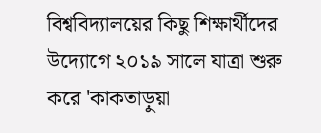বিশ্ববিদ্যালয়ের কিছু শিক্ষার্থীদের উদ্যোগে ২০১৯ সালে যাত্রা শুরু করে 'কাকতাড়ুয়া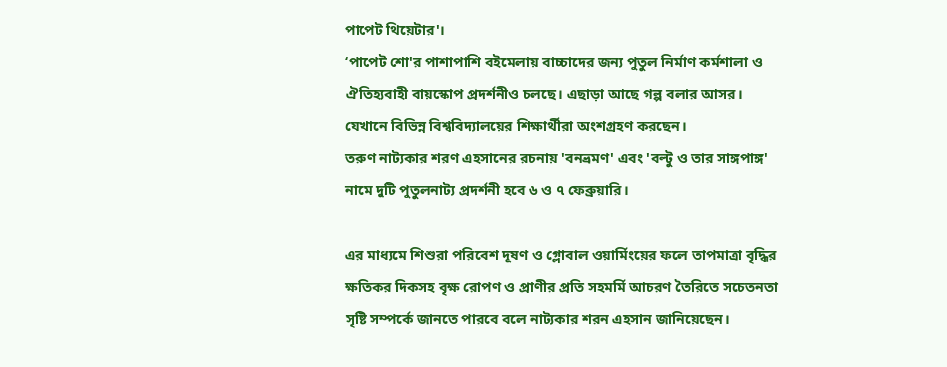পাপেট থিয়েটার'।
‘পাপেট শো'র পাশাপাশি বইমেলায় বাচ্চাদের জন্য পুতুল নির্মাণ কর্মশালা ও ঐতিহ্যবাহী বায়স্কোপ প্রদর্শনীও চলছে। এছাড়া আছে গল্প বলার আসর। যেখানে বিভিন্ন বিশ্ববিদ্যালয়ের শিক্ষার্থীরা অংশগ্রহণ করছেন।
তরুণ নাট্যকার শরণ এহসানের রচনায় 'বনভ্রমণ' এবং 'বল্টু ও তার সাঙ্গপাঙ্গ' নামে দুটি পুতুলনাট্য প্রদর্শনী হবে ৬ ও ৭ ফেব্রুয়ারি।

এর মাধ্যমে শিশুরা পরিবেশ দূষণ ও গ্লোবাল ওয়ার্মিংয়ের ফলে তাপমাত্রা বৃদ্ধির ক্ষতিকর দিকসহ বৃক্ষ রোপণ ও প্রাণীর প্রতি সহমর্মি আচরণ তৈরিতে সচেতনতা সৃষ্টি সম্পর্কে জানতে পারবে বলে নাট্যকার শরন এহসান জানিয়েছেন।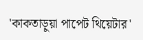'কাকতাড়ুয়া পাপেট থিয়েটার'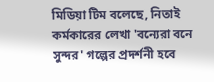মিডিয়া টিম বলেছে, নিতাই কর্মকারের লেখা 'বন্যেরা বনে সুন্দর' গল্পের প্রদর্শনী হবে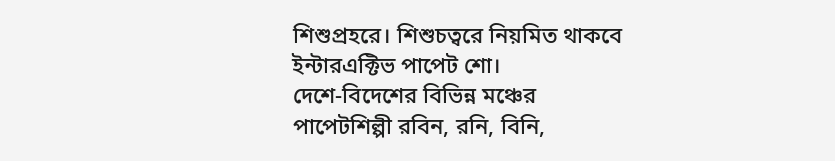শিশুপ্রহরে। শিশুচত্বরে নিয়মিত থাকবে ইন্টারএক্টিভ পাপেট শো।
দেশে-বিদেশের বিভিন্ন মঞ্চের পাপেটশিল্পী রবিন, রনি, বিনি,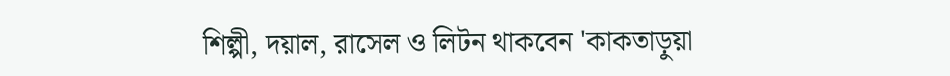শিল্পী, দয়াল, রাসেল ও লিটন থাকবেন 'কাকতাড়ুয়া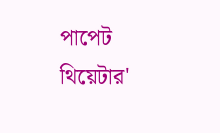পাপেট থিয়েটার'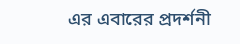এর এবারের প্রদর্শনী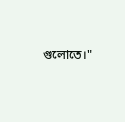গুলোতে।"